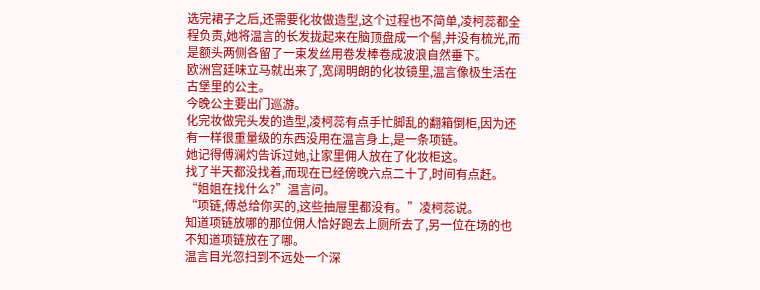选完裙子之后,还需要化妆做造型,这个过程也不简单,凌柯蕊都全程负责,她将温言的长发拢起来在脑顶盘成一个髻,并没有梳光,而是额头两侧各留了一束发丝用卷发棒卷成波浪自然垂下。
欧洲宫廷味立马就出来了,宽阔明朗的化妆镜里,温言像极生活在古堡里的公主。
今晚公主要出门巡游。
化完妆做完头发的造型,凌柯蕊有点手忙脚乱的翻箱倒柜,因为还有一样很重量级的东西没用在温言身上,是一条项链。
她记得傅澜灼告诉过她,让家里佣人放在了化妆柜这。
找了半天都没找着,而现在已经傍晚六点二十了,时间有点赶。
“姐姐在找什么?”温言问。
“项链,傅总给你买的,这些抽屉里都没有。”凌柯蕊说。
知道项链放哪的那位佣人恰好跑去上厕所去了,另一位在场的也不知道项链放在了哪。
温言目光忽扫到不远处一个深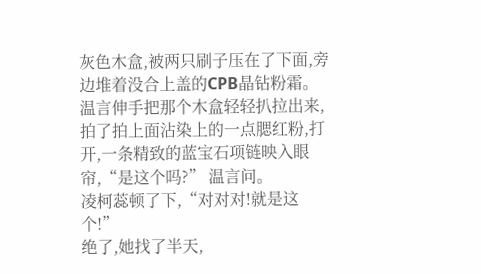灰色木盒,被两只刷子压在了下面,旁边堆着没合上盖的CPB晶钻粉霜。
温言伸手把那个木盒轻轻扒拉出来,拍了拍上面沾染上的一点腮红粉,打开,一条精致的蓝宝石项链映入眼帘,“是这个吗?” 温言问。
凌柯蕊顿了下,“对对对!就是这个!”
绝了,她找了半天,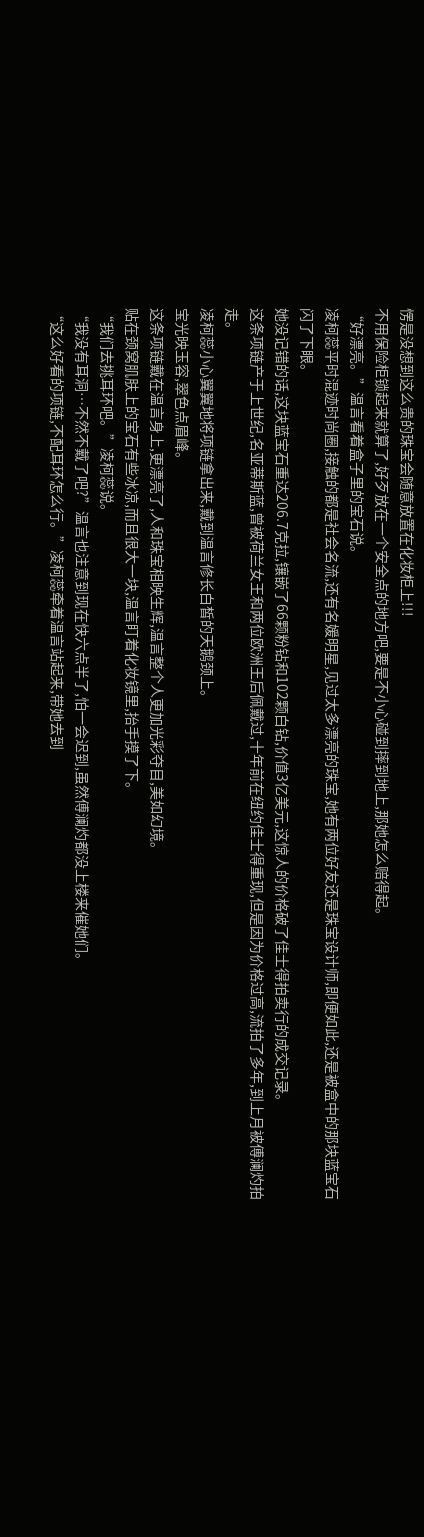愣是没想到这么贵的珠宝会随意放置在化妆柜上!!!
不用保险柜锁起来就算了,好歹放在一个安全点的地方吧,要是不小心碰到摔到地上,那她怎么赔得起。
“好漂亮。”温言看着盒子里的宝石说。
凌柯蕊平时混迹时尚圈,接触的都是社会名流,还有名媛明星,见过太多漂亮的珠宝,她有两位好友还是珠宝设计师,即便如此,还是被盒中的那块蓝宝石闪了下眼。
她没记错的话,这块蓝宝石重达206.7克拉,镶嵌了66颗粉钻和102颗白钻,价值3亿美元,这惊人的价格破了佳士得拍卖行的成交记录。
这条项链产于上世纪,名亚蒂斯蓝,曾被荷兰女王和两位欧洲王后佩戴过,十年前在纽约佳士得重现,但是因为价格过高,流拍了多年,到上月被傅澜灼拍走。
凌柯蕊小心翼翼地将项链拿出来,戴到温言修长白皙的天鹅颈上。
宝光映玉容,翠色点眉峰。
这条项链戴在温言身上,更漂亮了,人和珠宝相映生辉,温言整个人更加光彩夺目,美如幻境。
贴在颈窝肌肤上的宝石有些冰凉,而且很大一块,温言盯着化妆镜里,抬手摸了下。
“我们去挑耳环吧。”凌柯蕊说。
“我没有耳洞…不然不戴了吧?”温言也注意到现在快六点半了,怕一会迟到,虽然傅澜灼都没上楼来催她们。
“这么好看的项链,不配耳环怎么行。”凌柯蕊牵着温言站起来,带她去到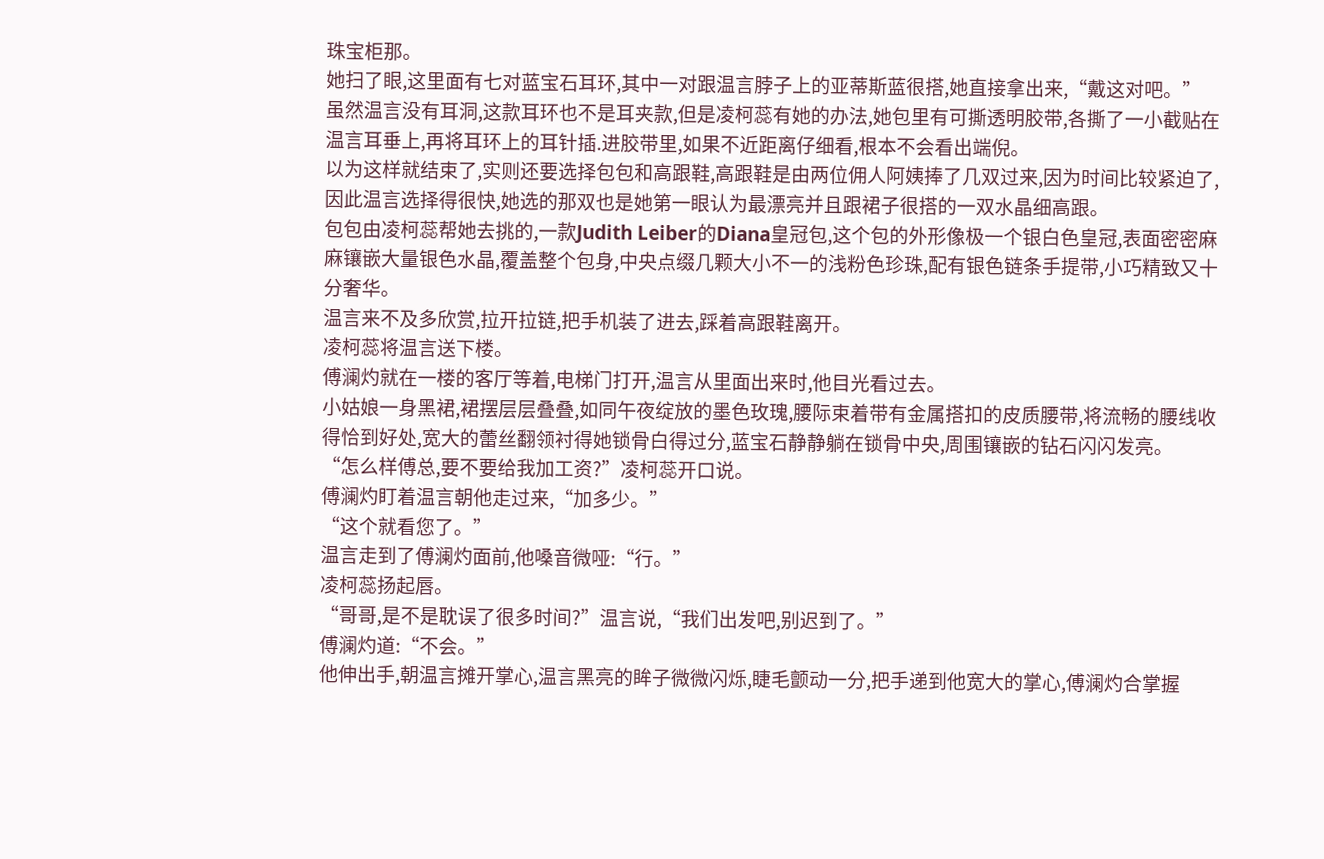珠宝柜那。
她扫了眼,这里面有七对蓝宝石耳环,其中一对跟温言脖子上的亚蒂斯蓝很搭,她直接拿出来,“戴这对吧。”
虽然温言没有耳洞,这款耳环也不是耳夹款,但是凌柯蕊有她的办法,她包里有可撕透明胶带,各撕了一小截贴在温言耳垂上,再将耳环上的耳针插.进胶带里,如果不近距离仔细看,根本不会看出端倪。
以为这样就结束了,实则还要选择包包和高跟鞋,高跟鞋是由两位佣人阿姨捧了几双过来,因为时间比较紧迫了,因此温言选择得很快,她选的那双也是她第一眼认为最漂亮并且跟裙子很搭的一双水晶细高跟。
包包由凌柯蕊帮她去挑的,一款Judith Leiber的Diana皇冠包,这个包的外形像极一个银白色皇冠,表面密密麻麻镶嵌大量银色水晶,覆盖整个包身,中央点缀几颗大小不一的浅粉色珍珠,配有银色链条手提带,小巧精致又十分奢华。
温言来不及多欣赏,拉开拉链,把手机装了进去,踩着高跟鞋离开。
凌柯蕊将温言送下楼。
傅澜灼就在一楼的客厅等着,电梯门打开,温言从里面出来时,他目光看过去。
小姑娘一身黑裙,裙摆层层叠叠,如同午夜绽放的墨色玫瑰,腰际束着带有金属搭扣的皮质腰带,将流畅的腰线收得恰到好处,宽大的蕾丝翻领衬得她锁骨白得过分,蓝宝石静静躺在锁骨中央,周围镶嵌的钻石闪闪发亮。
“怎么样傅总,要不要给我加工资?”凌柯蕊开口说。
傅澜灼盯着温言朝他走过来,“加多少。”
“这个就看您了。”
温言走到了傅澜灼面前,他嗓音微哑:“行。”
凌柯蕊扬起唇。
“哥哥,是不是耽误了很多时间?”温言说,“我们出发吧,别迟到了。”
傅澜灼道:“不会。”
他伸出手,朝温言摊开掌心,温言黑亮的眸子微微闪烁,睫毛颤动一分,把手递到他宽大的掌心,傅澜灼合掌握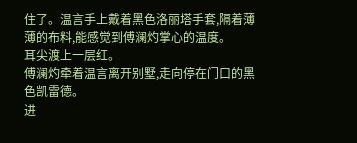住了。温言手上戴着黑色洛丽塔手套,隔着薄薄的布料,能感觉到傅澜灼掌心的温度。
耳尖渡上一层红。
傅澜灼牵着温言离开别墅,走向停在门口的黑色凯雷德。
进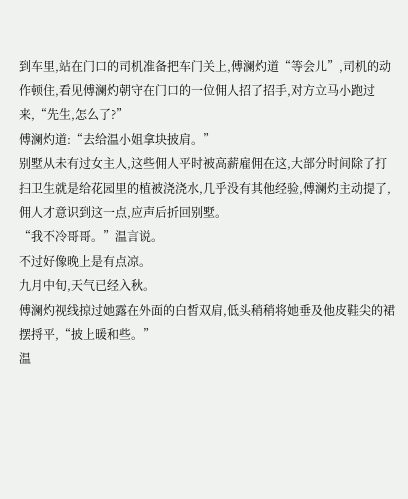到车里,站在门口的司机准备把车门关上,傅澜灼道“等会儿”,司机的动作顿住,看见傅澜灼朝守在门口的一位佣人招了招手,对方立马小跑过来,“先生,怎么了?”
傅澜灼道:“去给温小姐拿块披肩。”
别墅从未有过女主人,这些佣人平时被高薪雇佣在这,大部分时间除了打扫卫生就是给花园里的植被浇浇水,几乎没有其他经验,傅澜灼主动提了,佣人才意识到这一点,应声后折回别墅。
“我不冷哥哥。”温言说。
不过好像晚上是有点凉。
九月中旬,天气已经入秋。
傅澜灼视线掠过她露在外面的白皙双肩,低头稍稍将她垂及他皮鞋尖的裙摆捋平,“披上暖和些。”
温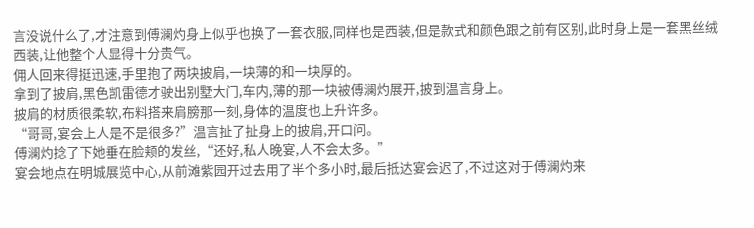言没说什么了,才注意到傅澜灼身上似乎也换了一套衣服,同样也是西装,但是款式和颜色跟之前有区别,此时身上是一套黑丝绒西装,让他整个人显得十分贵气。
佣人回来得挺迅速,手里抱了两块披肩,一块薄的和一块厚的。
拿到了披肩,黑色凯雷德才驶出别墅大门,车内,薄的那一块被傅澜灼展开,披到温言身上。
披肩的材质很柔软,布料搭来肩膀那一刻,身体的温度也上升许多。
“哥哥,宴会上人是不是很多?”温言扯了扯身上的披肩,开口问。
傅澜灼捻了下她垂在脸颊的发丝,“还好,私人晚宴,人不会太多。”
宴会地点在明城展览中心,从前滩紫园开过去用了半个多小时,最后抵达宴会迟了,不过这对于傅澜灼来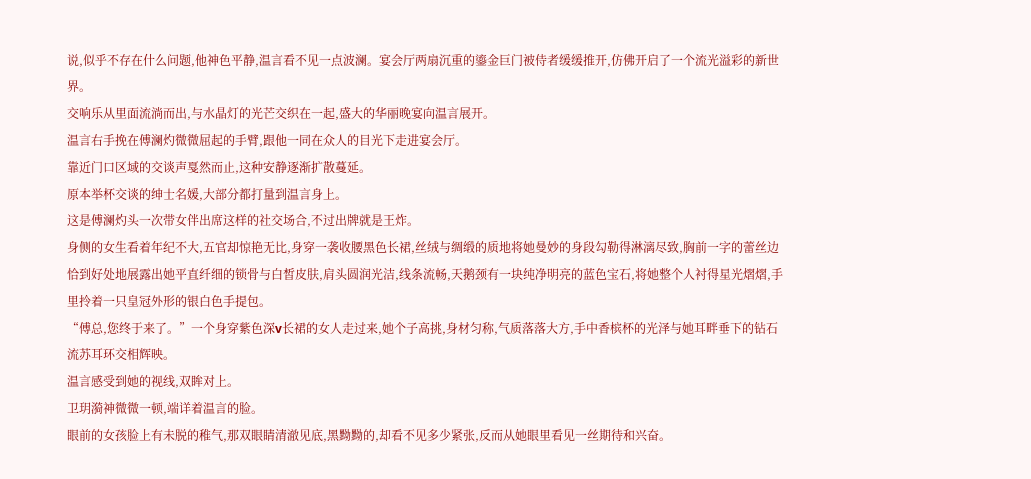说,似乎不存在什么问题,他神色平静,温言看不见一点波澜。宴会厅两扇沉重的鎏金巨门被侍者缓缓推开,仿佛开启了一个流光溢彩的新世界。
交响乐从里面流淌而出,与水晶灯的光芒交织在一起,盛大的华丽晚宴向温言展开。
温言右手挽在傅澜灼微微屈起的手臂,跟他一同在众人的目光下走进宴会厅。
靠近门口区域的交谈声戛然而止,这种安静逐渐扩散蔓延。
原本举杯交谈的绅士名媛,大部分都打量到温言身上。
这是傅澜灼头一次带女伴出席这样的社交场合,不过出牌就是王炸。
身侧的女生看着年纪不大,五官却惊艳无比,身穿一袭收腰黑色长裙,丝绒与绸缎的质地将她曼妙的身段勾勒得淋漓尽致,胸前一字的蕾丝边恰到好处地展露出她平直纤细的锁骨与白皙皮肤,肩头圆润光洁,线条流畅,天鹅颈有一块纯净明亮的蓝色宝石,将她整个人衬得星光熠熠,手里拎着一只皇冠外形的银白色手提包。
“傅总,您终于来了。”一个身穿紫色深v长裙的女人走过来,她个子高挑,身材匀称,气质落落大方,手中香槟杯的光泽与她耳畔垂下的钻石流苏耳环交相辉映。
温言感受到她的视线,双眸对上。
卫玥漪神微微一顿,端详着温言的脸。
眼前的女孩脸上有未脱的稚气,那双眼睛清澈见底,黑黝黝的,却看不见多少紧张,反而从她眼里看见一丝期待和兴奋。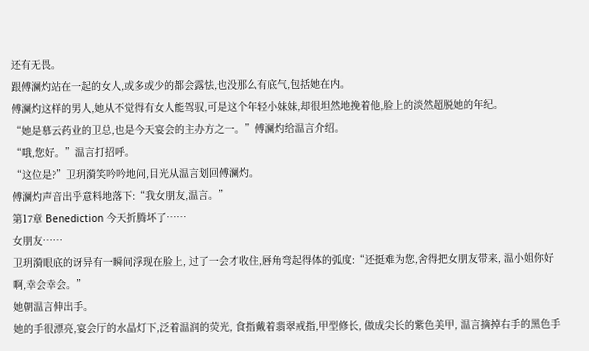还有无畏。
跟傅澜灼站在一起的女人,或多或少的都会露怯,也没那么有底气,包括她在内。
傅澜灼这样的男人,她从不觉得有女人能驾驭,可是这个年轻小妹妹,却很坦然地挽着他,脸上的淡然超脱她的年纪。
“她是慕云药业的卫总,也是今天宴会的主办方之一。”傅澜灼给温言介绍。
“哦,您好。”温言打招呼。
“这位是?”卫玥漪笑吟吟地问,目光从温言划回傅澜灼。
傅澜灼声音出乎意料地落下:“我女朋友,温言。”
第17章 Benediction 今天折腾坏了……
女朋友……
卫玥漪眼底的讶异有一瞬间浮现在脸上, 过了一会才收住,唇角弯起得体的弧度:“还挺难为您,舍得把女朋友带来, 温小姐你好啊,幸会幸会。”
她朝温言伸出手。
她的手很漂亮,宴会厅的水晶灯下,泛着温润的荧光, 食指戴着翡翠戒指,甲型修长, 做成尖长的紫色美甲, 温言摘掉右手的黑色手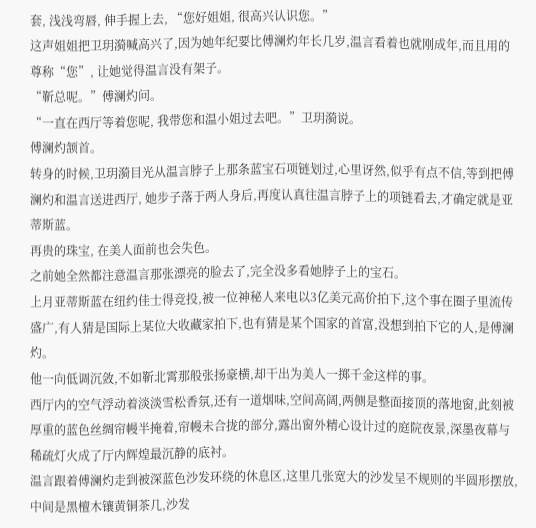套, 浅浅弯唇, 伸手握上去, “您好姐姐, 很高兴认识您。”
这声姐姐把卫玥漪喊高兴了,因为她年纪要比傅澜灼年长几岁,温言看着也就刚成年,而且用的尊称“您”, 让她觉得温言没有架子。
“靳总呢。”傅澜灼问。
“一直在西厅等着您呢, 我带您和温小姐过去吧。”卫玥漪说。
傅澜灼颔首。
转身的时候,卫玥漪目光从温言脖子上那条蓝宝石项链划过,心里讶然,似乎有点不信,等到把傅澜灼和温言送进西厅, 她步子落于两人身后,再度认真往温言脖子上的项链看去,才确定就是亚蒂斯蓝。
再贵的珠宝, 在美人面前也会失色。
之前她全然都注意温言那张漂亮的脸去了,完全没多看她脖子上的宝石。
上月亚蒂斯蓝在纽约佳士得竞投,被一位神秘人来电以3亿美元高价拍下,这个事在圈子里流传盛广,有人猜是国际上某位大收藏家拍下,也有猜是某个国家的首富,没想到拍下它的人,是傅澜灼。
他一向低调沉敛,不如靳北霄那般张扬豪横,却干出为美人一掷千金这样的事。
西厅内的空气浮动着淡淡雪松香氛,还有一道烟味,空间高阔,两侧是整面接顶的落地窗,此刻被厚重的蓝色丝绸帘幔半掩着,帘幔未合拢的部分,露出窗外精心设计过的庭院夜景,深墨夜幕与稀疏灯火成了厅内辉煌最沉静的底衬。
温言跟着傅澜灼走到被深蓝色沙发环绕的休息区,这里几张宽大的沙发呈不规则的半圆形摆放,中间是黑檀木镶黄铜茶几,沙发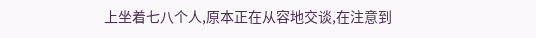上坐着七八个人,原本正在从容地交谈,在注意到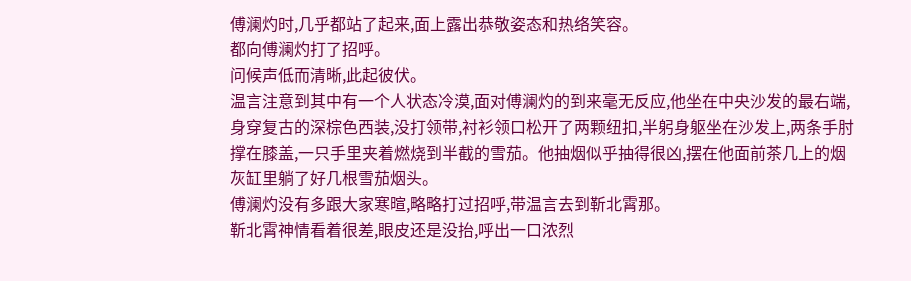傅澜灼时,几乎都站了起来,面上露出恭敬姿态和热络笑容。
都向傅澜灼打了招呼。
问候声低而清晰,此起彼伏。
温言注意到其中有一个人状态冷漠,面对傅澜灼的到来毫无反应,他坐在中央沙发的最右端,身穿复古的深棕色西装,没打领带,衬衫领口松开了两颗纽扣,半躬身躯坐在沙发上,两条手肘撑在膝盖,一只手里夹着燃烧到半截的雪茄。他抽烟似乎抽得很凶,摆在他面前茶几上的烟灰缸里躺了好几根雪茄烟头。
傅澜灼没有多跟大家寒暄,略略打过招呼,带温言去到靳北霄那。
靳北霄神情看着很差,眼皮还是没抬,呼出一口浓烈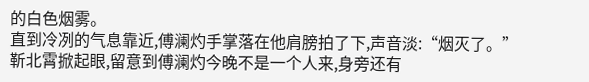的白色烟雾。
直到冷冽的气息靠近,傅澜灼手掌落在他肩膀拍了下,声音淡:“烟灭了。”
靳北霄掀起眼,留意到傅澜灼今晚不是一个人来,身旁还有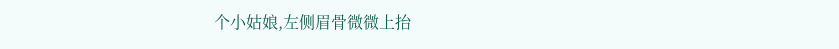个小姑娘,左侧眉骨微微上抬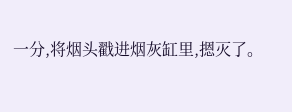一分,将烟头戳进烟灰缸里,摁灭了。